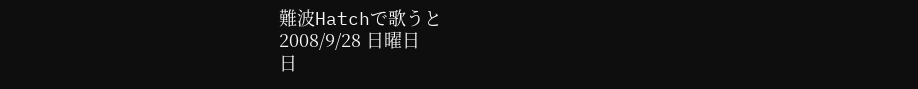難波Hatchで歌うと
2008/9/28 日曜日
日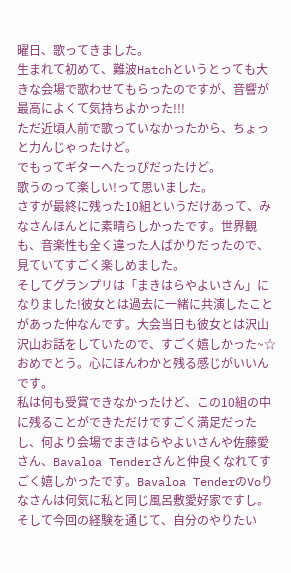曜日、歌ってきました。
生まれて初めて、難波Hatchというとっても大きな会場で歌わせてもらったのですが、音響が最高によくて気持ちよかった!!!
ただ近頃人前で歌っていなかったから、ちょっと力んじゃったけど。
でもってギターへたっぴだったけど。
歌うのって楽しい!って思いました。
さすが最終に残った10組というだけあって、みなさんほんとに素晴らしかったです。世界観も、音楽性も全く違った人ばかりだったので、見ていてすごく楽しめました。
そしてグランプリは「まきはらやよいさん」になりました!彼女とは過去に一緒に共演したことがあった仲なんです。大会当日も彼女とは沢山沢山お話をしていたので、すごく嬉しかった~☆おめでとう。心にほんわかと残る感じがいいんです。
私は何も受賞できなかったけど、この10組の中に残ることができただけですごく満足だったし、何より会場でまきはらやよいさんや佐藤愛さん、Bavaloa Tenderさんと仲良くなれてすごく嬉しかったです。Bavaloa TenderのVoりなさんは何気に私と同じ風呂敷愛好家ですし。
そして今回の経験を通じて、自分のやりたい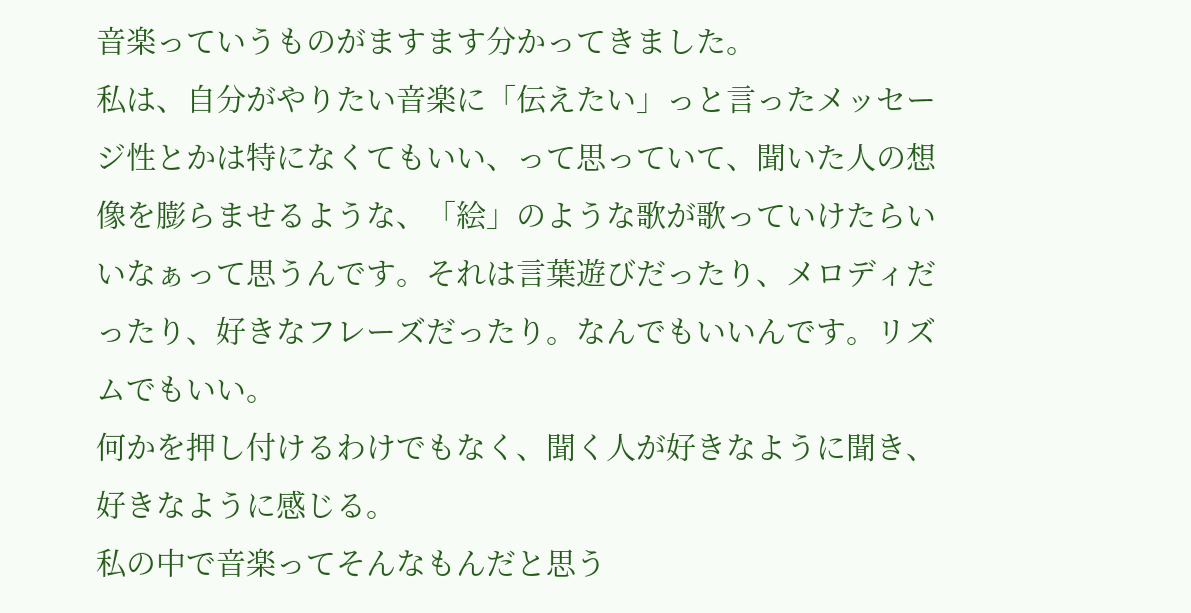音楽っていうものがますます分かってきました。
私は、自分がやりたい音楽に「伝えたい」っと言ったメッセージ性とかは特になくてもいい、って思っていて、聞いた人の想像を膨らませるような、「絵」のような歌が歌っていけたらいいなぁって思うんです。それは言葉遊びだったり、メロディだったり、好きなフレーズだったり。なんでもいいんです。リズムでもいい。
何かを押し付けるわけでもなく、聞く人が好きなように聞き、好きなように感じる。
私の中で音楽ってそんなもんだと思う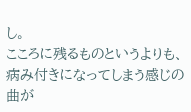し。
こころに残るものというよりも、病み付きになってしまう感じの曲が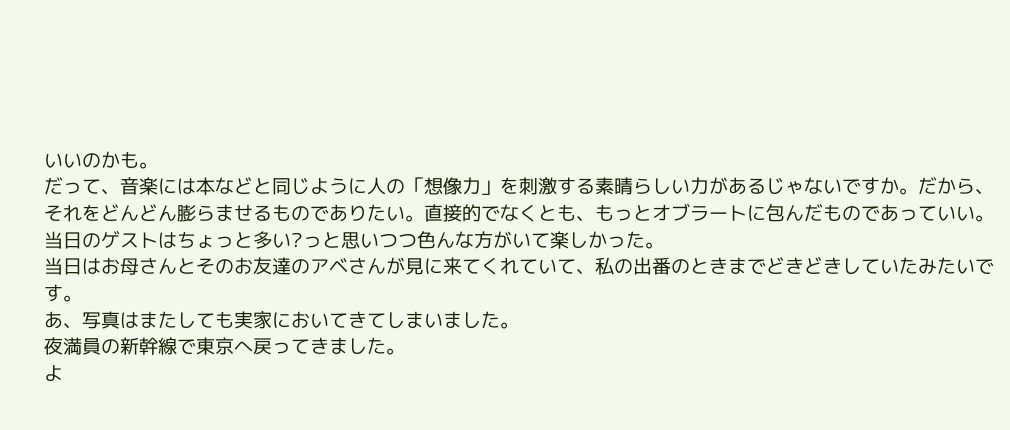いいのかも。
だって、音楽には本などと同じように人の「想像力」を刺激する素晴らしい力があるじゃないですか。だから、それをどんどん膨らませるものでありたい。直接的でなくとも、もっとオブラートに包んだものであっていい。
当日のゲストはちょっと多い?っと思いつつ色んな方がいて楽しかった。
当日はお母さんとそのお友達のアベさんが見に来てくれていて、私の出番のときまでどきどきしていたみたいです。
あ、写真はまたしても実家においてきてしまいました。
夜満員の新幹線で東京へ戻ってきました。
よ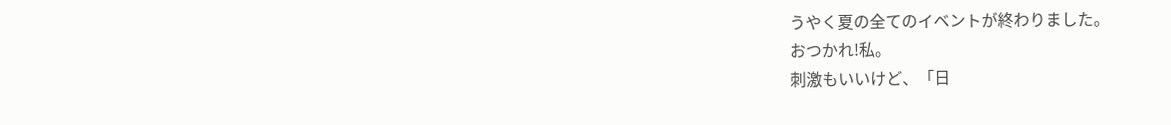うやく夏の全てのイベントが終わりました。
おつかれ!私。
刺激もいいけど、「日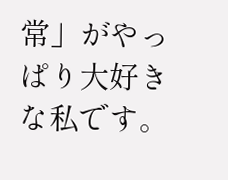常」がやっぱり大好きな私です。